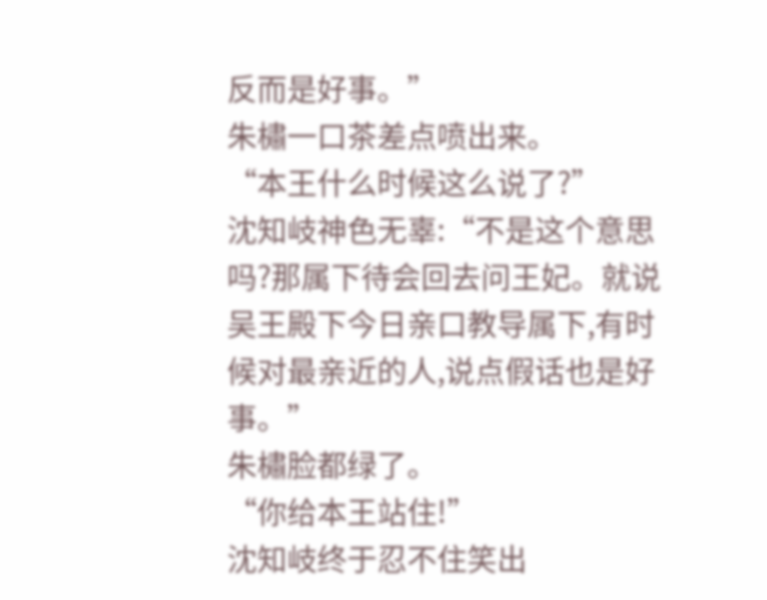反而是好事。”
朱橚一口茶差点喷出来。
“本王什么时候这么说了?”
沈知岐神色无辜:“不是这个意思吗?那属下待会回去问王妃。就说吴王殿下今日亲口教导属下,有时候对最亲近的人,说点假话也是好事。”
朱橚脸都绿了。
“你给本王站住!”
沈知岐终于忍不住笑出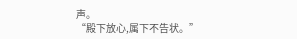声。
“殿下放心,属下不告状。”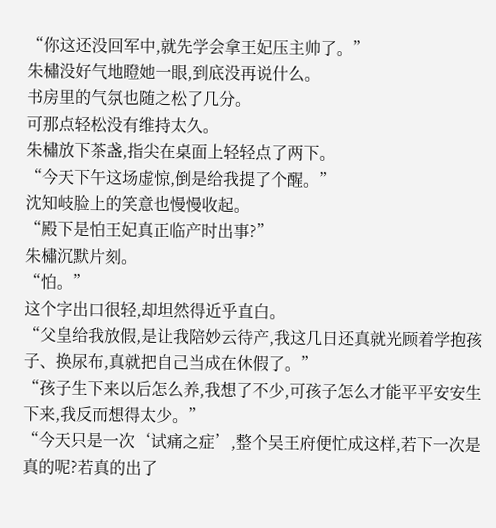“你这还没回军中,就先学会拿王妃压主帅了。”
朱橚没好气地瞪她一眼,到底没再说什么。
书房里的气氛也随之松了几分。
可那点轻松没有维持太久。
朱橚放下茶盏,指尖在桌面上轻轻点了两下。
“今天下午这场虚惊,倒是给我提了个醒。”
沈知岐脸上的笑意也慢慢收起。
“殿下是怕王妃真正临产时出事?”
朱橚沉默片刻。
“怕。”
这个字出口很轻,却坦然得近乎直白。
“父皇给我放假,是让我陪妙云待产,我这几日还真就光顾着学抱孩子、换尿布,真就把自己当成在休假了。”
“孩子生下来以后怎么养,我想了不少,可孩子怎么才能平平安安生下来,我反而想得太少。”
“今天只是一次‘试痛之症’,整个吴王府便忙成这样,若下一次是真的呢?若真的出了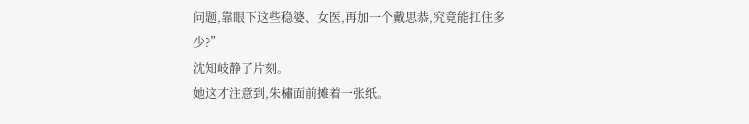问题,靠眼下这些稳婆、女医,再加一个戴思恭,究竟能扛住多少?”
沈知岐静了片刻。
她这才注意到,朱橚面前摊着一张纸。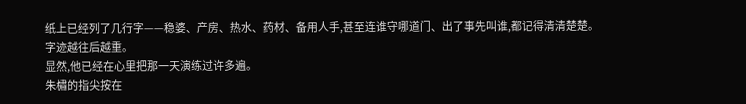纸上已经列了几行字——稳婆、产房、热水、药材、备用人手,甚至连谁守哪道门、出了事先叫谁,都记得清清楚楚。
字迹越往后越重。
显然,他已经在心里把那一天演练过许多遍。
朱橚的指尖按在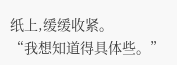纸上,缓缓收紧。
“我想知道得具体些。”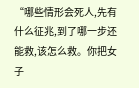“哪些情形会死人,先有什么征兆,到了哪一步还能救,该怎么救。你把女子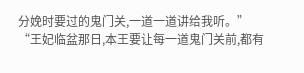分娩时要过的鬼门关,一道一道讲给我听。”
“王妃临盆那日,本王要让每一道鬼门关前,都有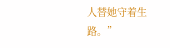人替她守着生路。”